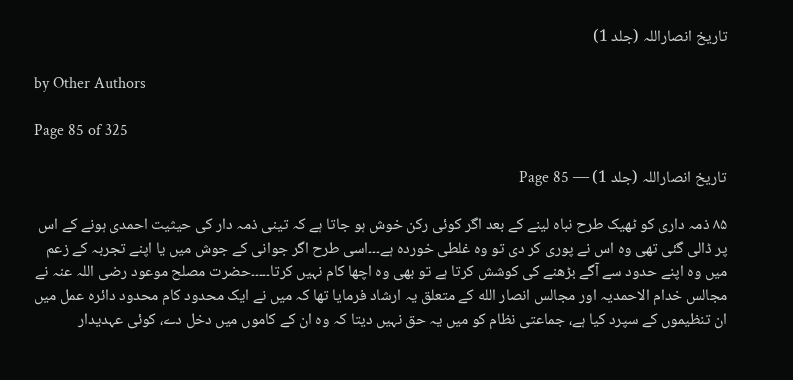تاریخ انصاراللہ (جلد 1)

by Other Authors

Page 85 of 325

تاریخ انصاراللہ (جلد 1) — Page 85

۸۵ ذمہ داری کو ٹھیک طرح نباہ لینے کے بعد اگر کوئی رکن خوش ہو جاتا ہے کہ تینی ذمہ دار کی حیثیت احمدی ہونے کے اس پر ڈالی گئی تھی وہ اس نے پوری کر دی تو وہ غلطی خوردہ ہے۔۔۔اسی طرح اگر جوانی کے جوش میں یا اپنے تجربہ کے زعم میں وہ اپنے حدود سے آگے بڑھنے کی کوشش کرتا ہے تو بھی وہ اچھا کام نہیں کرتا۔۔۔۔۔حضرت مصلح موعود رضی اللہ عنہ نے مجالس خدام الاحمدیہ اور مجالس انصار الله کے متعلق یہ ارشاد فرمایا تھا کہ میں نے ایک محدود کام محدود دائرہ عمل میں ان تنظیموں کے سپرد کیا ہے، جماعتی نظام کو میں یہ حق نہیں دیتا کہ وہ ان کے کاموں میں دخل دے، کوئی عہدیدار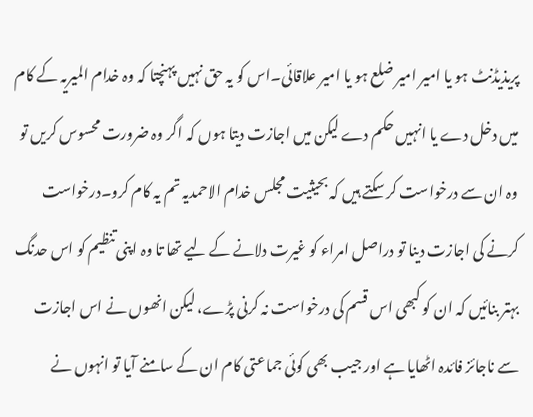پریذیڈنٹ ہو یا امیر امیر ضلع ہو یا امیر علاقائی۔اس کو یہ حق نہیں پہنچتا کہ وہ خدام المیریہ کے کام میں دخل دے یا انہیں حکم دے لیکن میں اجازت دیتا ہوں کہ اگر وہ ضرورت محسوس کریں تو وہ ان سے درخواست کر سکتے ہیں کہ بحیثیت مجلس خدام الاحمدیہ تم یہ کام کرو۔درخواست کرنے کی اجازت دینا تو دراصل امراء کو غیرت دلانے کے لیے تھا تا وہ اپنی تنظیم کو اس حدنگ بہتر بنائیں کہ ان کو کبھی اس قسم کی درخواست نہ کرنی پڑے، لیکن انھوں نے اس اجازت سے ناجائز فائدہ اٹھایا ہے اور جیب بھی کوئی جماعتی کام ان کے سامنے آیا تو انہوں نے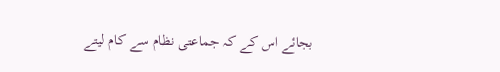بجائے اس کے کہ جماعتی نظام سے کام لیتے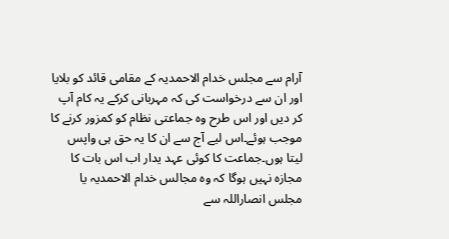آرام سے مجلس خدام الاحمدیہ کے مقامی قائد کو بلایا اور ان سے درخواست کی کہ مہربانی کرکے یہ کام آپ کر دیں اور اس طرح وہ جماعتی نظام کو کمزور کرنے کا موجب ہوئے۔اس لیے آج سے ان کا یہ حق ہی واپس لیتا ہوں۔جماعت کا کوئی عہد یدار اب اس بات کا مجازہ نہیں ہوگا کہ وہ مجالس خدام الاحمدیہ یا مجلس انصاراللہ سے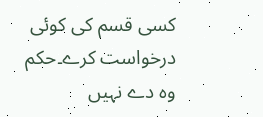کسی قسم کی کوئی درخواست کرے۔حکم وہ دے نہیں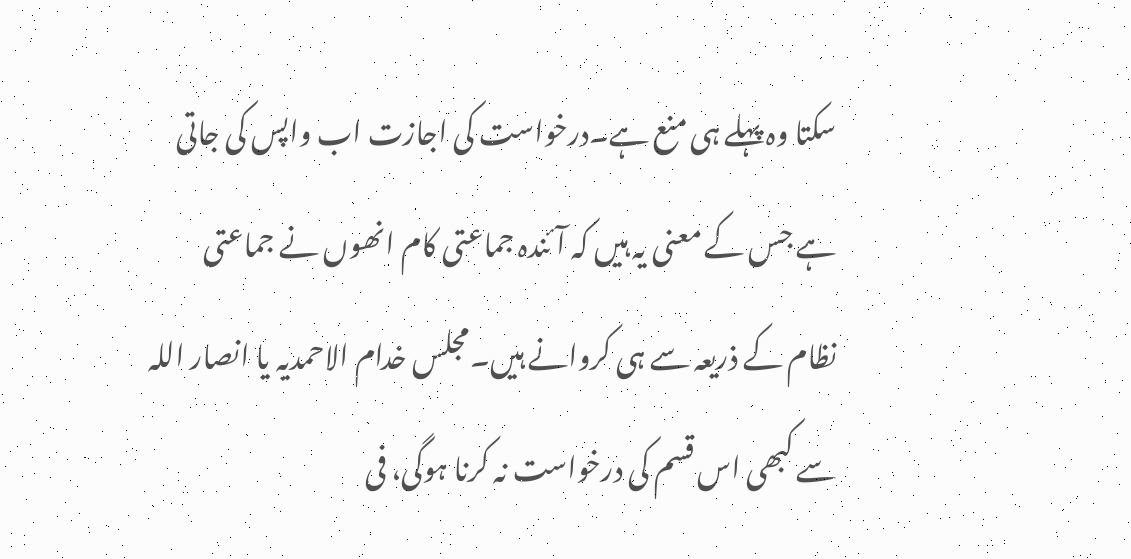سکتا وہ پہلے ہی منع ہے۔درخواست کی اجازت اب واپس کی جاتی ہے جس کے معنی یہ ہیں کہ آئندہ جماعتی کام انھوں نے جماعتی نظام کے ذریعہ سے ہی کروانے ہیں۔مجلس خدام الاحمدیہ یا انصار اللہ سے کبھی اس قسم کی درخواست نہ کرنا ہوگی، فی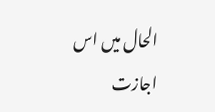الحال میں اس اجازت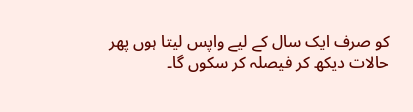کو صرف ایک سال کے لیے واپس لیتا ہوں پھر حالات دیکھ کر فیصلہ کر سکوں گا۔